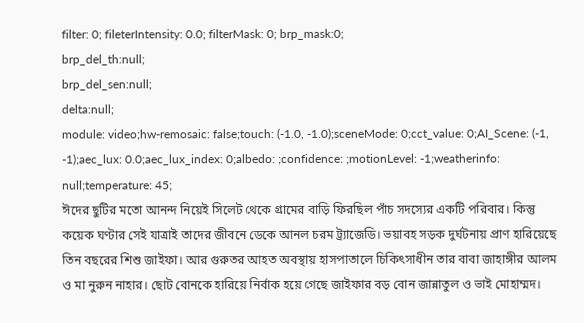filter: 0; fileterIntensity: 0.0; filterMask: 0; brp_mask:0;
brp_del_th:null;
brp_del_sen:null;
delta:null;
module: video;hw-remosaic: false;touch: (-1.0, -1.0);sceneMode: 0;cct_value: 0;AI_Scene: (-1, -1);aec_lux: 0.0;aec_lux_index: 0;albedo: ;confidence: ;motionLevel: -1;weatherinfo: null;temperature: 45;
ঈদের ছুটির মতো আনন্দ নিয়েই সিলেট থেকে গ্রামের বাড়ি ফিরছিল পাঁচ সদস্যের একটি পরিবার। কিন্তু কয়েক ঘণ্টার সেই যাত্রাই তাদের জীবনে ডেকে আনল চরম ট্র্যাজেডি। ভয়াবহ সড়ক দুর্ঘটনায় প্রাণ হারিয়েছে তিন বছরের শিশু জাইফা। আর গুরুতর আহত অবস্থায় হাসপাতালে চিকিৎসাধীন তার বাবা জাহাঙ্গীর আলম ও মা নুরুন নাহার। ছোট বোনকে হারিয়ে নির্বাক হয়ে গেছে জাইফার বড় বোন জান্নাতুল ও ভাই মোহাম্মদ।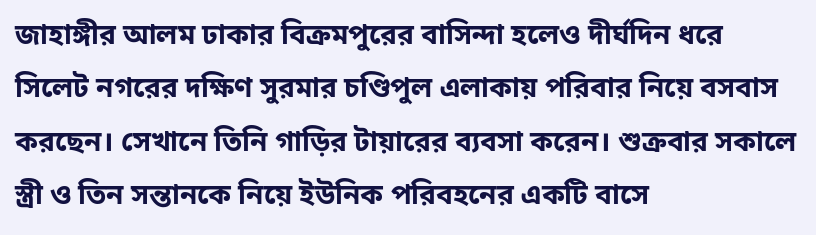জাহাঙ্গীর আলম ঢাকার বিক্রমপুরের বাসিন্দা হলেও দীর্ঘদিন ধরে সিলেট নগরের দক্ষিণ সুরমার চণ্ডিপুল এলাকায় পরিবার নিয়ে বসবাস করছেন। সেখানে তিনি গাড়ির টায়ারের ব্যবসা করেন। শুক্রবার সকালে স্ত্রী ও তিন সন্তানকে নিয়ে ইউনিক পরিবহনের একটি বাসে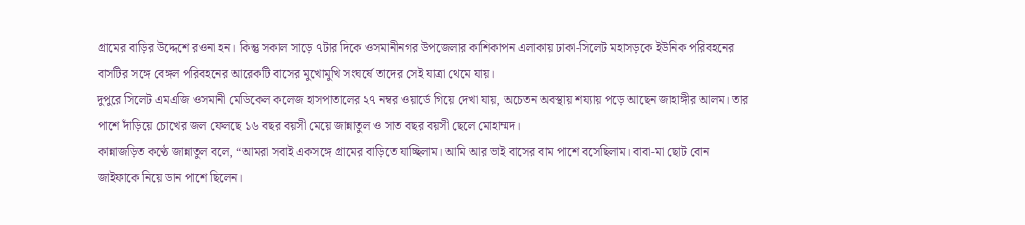গ্রামের বাড়ির উদ্দেশে রওনা হন। কিন্তু সকাল সাড়ে ৭টার দিকে ওসমানীনগর উপজেলার কাশিকাপন এলাকায় ঢাকা-সিলেট মহাসড়কে ইউনিক পরিবহনের বাসটির সঙ্গে বেঙ্গল পরিবহনের আরেকটি বাসের মুখোমুখি সংঘর্ষে তাদের সেই যাত্রা থেমে যায়।
দুপুরে সিলেট এমএজি ওসমানী মেডিকেল কলেজ হাসপাতালের ২৭ নম্বর ওয়ার্ডে গিয়ে দেখা যায়, অচেতন অবস্থায় শয্যায় পড়ে আছেন জাহাঙ্গীর আলম। তার পাশে দাঁড়িয়ে চোখের জল ফেলছে ১৬ বছর বয়সী মেয়ে জান্নাতুল ও সাত বছর বয়সী ছেলে মোহাম্মদ।
কান্নাজড়িত কণ্ঠে জান্নাতুল বলে, “আমরা সবাই একসঙ্গে গ্রামের বাড়িতে যাচ্ছিলাম। আমি আর ভাই বাসের বাম পাশে বসেছিলাম। বাবা-মা ছোট বোন জাইফাকে নিয়ে ডান পাশে ছিলেন।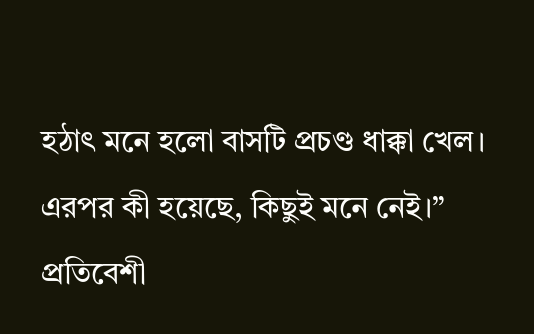হঠাৎ মনে হলো বাসটি প্রচণ্ড ধাক্কা খেল। এরপর কী হয়েছে, কিছুই মনে নেই।”
প্রতিবেশী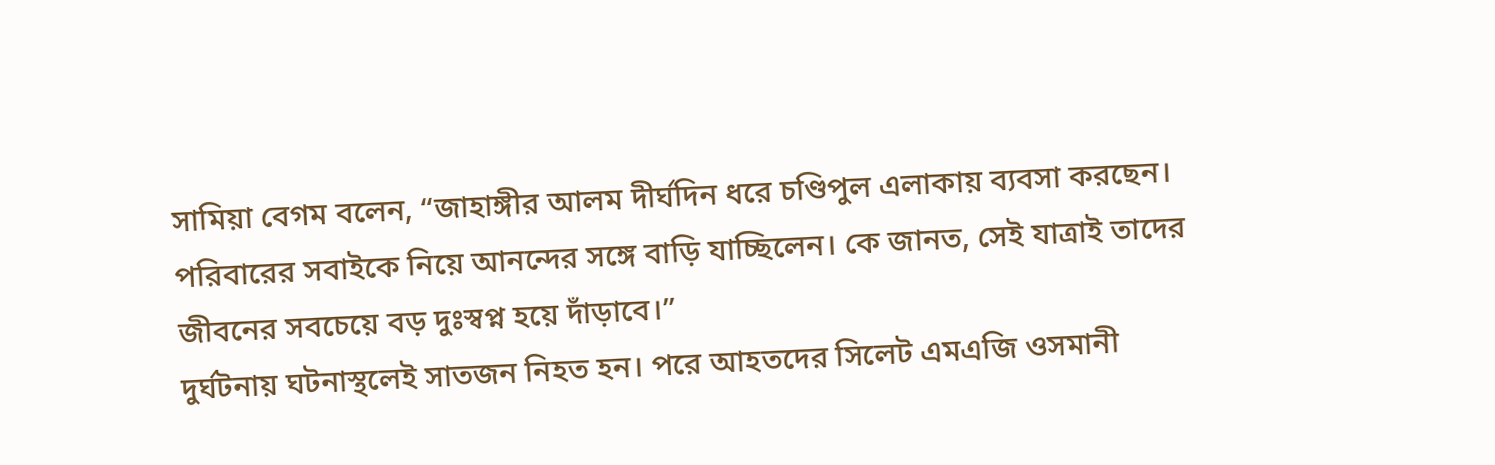সামিয়া বেগম বলেন, “জাহাঙ্গীর আলম দীর্ঘদিন ধরে চণ্ডিপুল এলাকায় ব্যবসা করছেন। পরিবারের সবাইকে নিয়ে আনন্দের সঙ্গে বাড়ি যাচ্ছিলেন। কে জানত, সেই যাত্রাই তাদের জীবনের সবচেয়ে বড় দুঃস্বপ্ন হয়ে দাঁড়াবে।”
দুর্ঘটনায় ঘটনাস্থলেই সাতজন নিহত হন। পরে আহতদের সিলেট এমএজি ওসমানী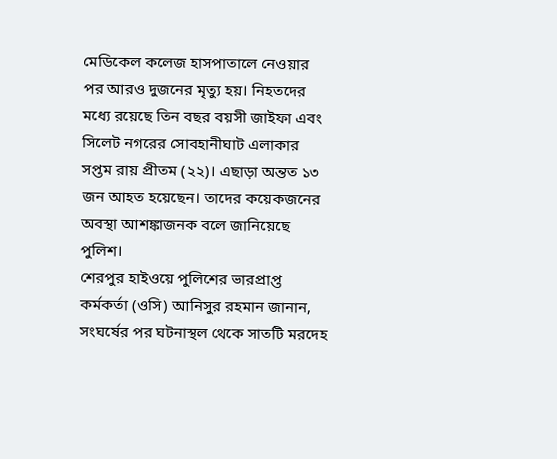মেডিকেল কলেজ হাসপাতালে নেওয়ার পর আরও দুজনের মৃত্যু হয়। নিহতদের মধ্যে রয়েছে তিন বছর বয়সী জাইফা এবং সিলেট নগরের সোবহানীঘাট এলাকার সপ্তম রায় প্রীতম (২২)। এছাড়া অন্তত ১৩ জন আহত হয়েছেন। তাদের কয়েকজনের অবস্থা আশঙ্কাজনক বলে জানিয়েছে পুলিশ।
শেরপুর হাইওয়ে পুলিশের ভারপ্রাপ্ত কর্মকর্তা (ওসি) আনিসুর রহমান জানান, সংঘর্ষের পর ঘটনাস্থল থেকে সাতটি মরদেহ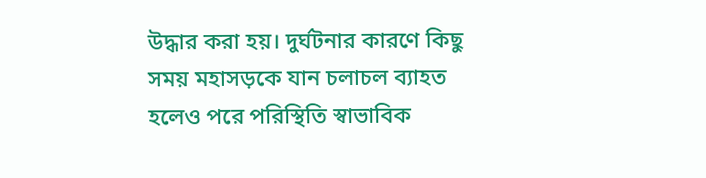উদ্ধার করা হয়। দুর্ঘটনার কারণে কিছু সময় মহাসড়কে যান চলাচল ব্যাহত হলেও পরে পরিস্থিতি স্বাভাবিক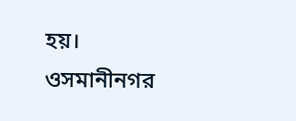হয়।
ওসমানীনগর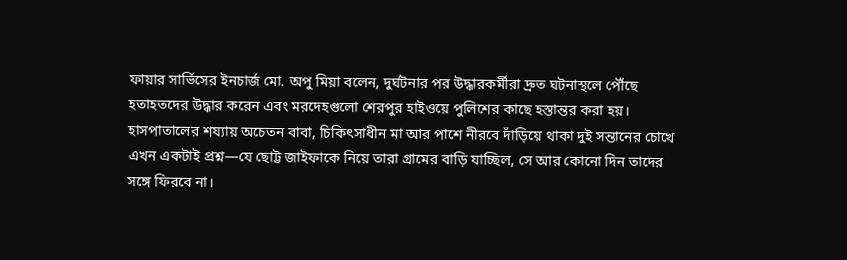ফায়ার সার্ভিসের ইনচার্জ মো. অপু মিয়া বলেন, দুর্ঘটনার পর উদ্ধারকর্মীরা দ্রুত ঘটনাস্থলে পৌঁছে হতাহতদের উদ্ধার করেন এবং মরদেহগুলো শেরপুর হাইওয়ে পুলিশের কাছে হস্তান্তর করা হয়।
হাসপাতালের শয্যায় অচেতন বাবা, চিকিৎসাধীন মা আর পাশে নীরবে দাঁড়িয়ে থাকা দুই সন্তানের চোখে এখন একটাই প্রশ্ন—যে ছোট্ট জাইফাকে নিয়ে তারা গ্রামের বাড়ি যাচ্ছিল, সে আর কোনো দিন তাদের সঙ্গে ফিরবে না।